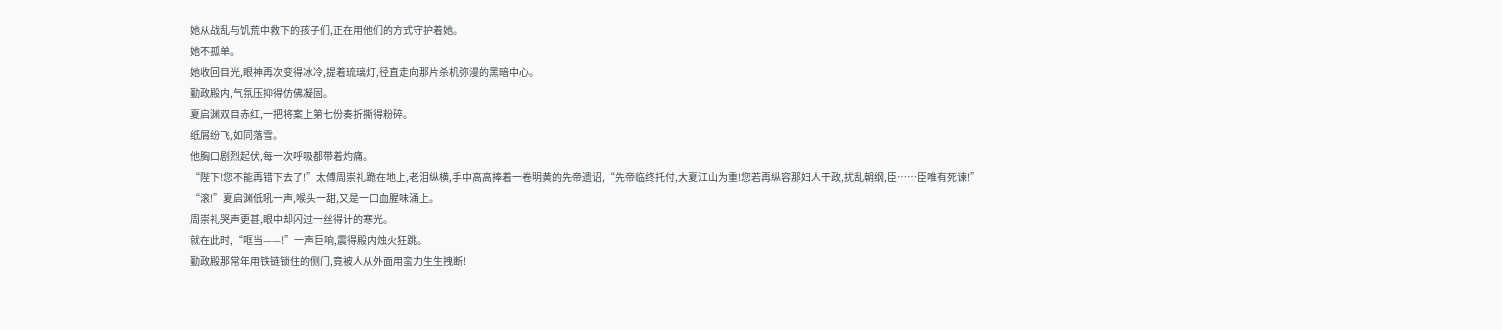她从战乱与饥荒中救下的孩子们,正在用他们的方式守护着她。
她不孤单。
她收回目光,眼神再次变得冰冷,提着琉璃灯,径直走向那片杀机弥漫的黑暗中心。
勤政殿内,气氛压抑得仿佛凝固。
夏启渊双目赤红,一把将案上第七份奏折撕得粉碎。
纸屑纷飞,如同落雪。
他胸口剧烈起伏,每一次呼吸都带着灼痛。
“陛下!您不能再错下去了!”太傅周崇礼跪在地上,老泪纵横,手中高高捧着一卷明黄的先帝遗诏,“先帝临终托付,大夏江山为重!您若再纵容那妇人干政,扰乱朝纲,臣……臣唯有死谏!”
“滚!”夏启渊低吼一声,喉头一甜,又是一口血腥味涌上。
周崇礼哭声更甚,眼中却闪过一丝得计的寒光。
就在此时,“哐当——!”一声巨响,震得殿内烛火狂跳。
勤政殿那常年用铁链锁住的侧门,竟被人从外面用蛮力生生拽断!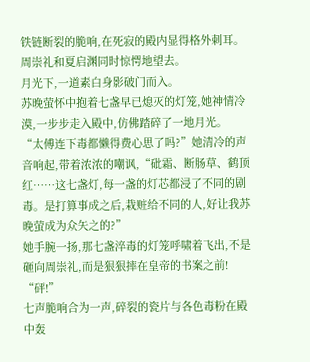铁链断裂的脆响,在死寂的殿内显得格外刺耳。
周崇礼和夏启渊同时惊愕地望去。
月光下,一道素白身影破门而入。
苏晚萤怀中抱着七盏早已熄灭的灯笼,她神情冷漠,一步步走入殿中,仿佛踏碎了一地月光。
“太傅连下毒都懒得费心思了吗?”她清冷的声音响起,带着浓浓的嘲讽,“砒霜、断肠草、鹤顶红……这七盏灯,每一盏的灯芯都浸了不同的剧毒。是打算事成之后,栽赃给不同的人,好让我苏晚萤成为众矢之的?”
她手腕一扬,那七盏淬毒的灯笼呼啸着飞出,不是砸向周崇礼,而是狠狠摔在皇帝的书案之前!
“砰!”
七声脆响合为一声,碎裂的瓷片与各色毒粉在殿中轰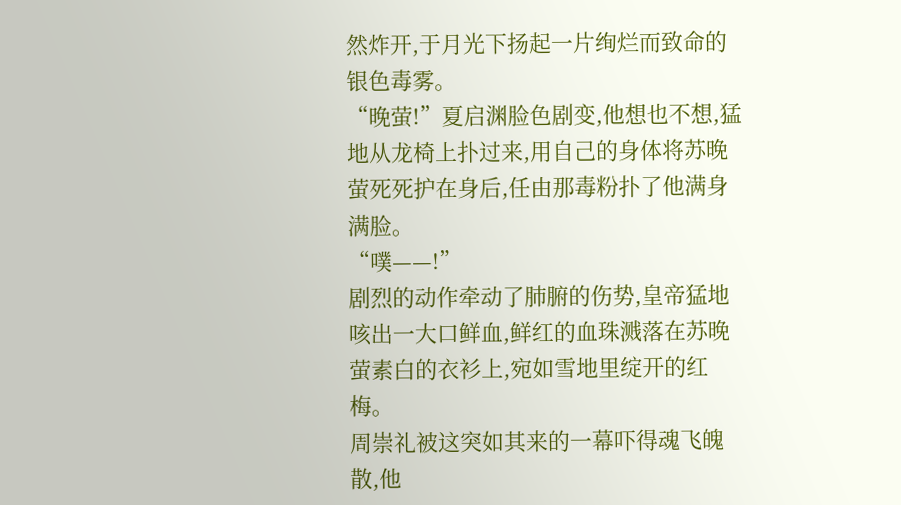然炸开,于月光下扬起一片绚烂而致命的银色毒雾。
“晚萤!”夏启渊脸色剧变,他想也不想,猛地从龙椅上扑过来,用自己的身体将苏晚萤死死护在身后,任由那毒粉扑了他满身满脸。
“噗——!”
剧烈的动作牵动了肺腑的伤势,皇帝猛地咳出一大口鲜血,鲜红的血珠溅落在苏晚萤素白的衣衫上,宛如雪地里绽开的红梅。
周崇礼被这突如其来的一幕吓得魂飞魄散,他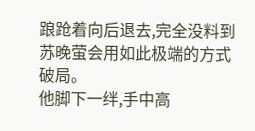踉跄着向后退去,完全没料到苏晚萤会用如此极端的方式破局。
他脚下一绊,手中高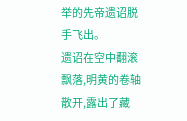举的先帝遗诏脱手飞出。
遗诏在空中翻滚飘落,明黄的卷轴散开,露出了藏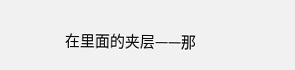在里面的夹层——那